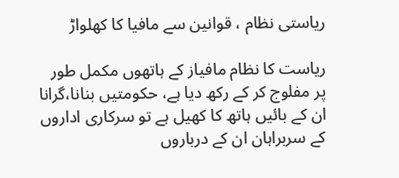ریاستی نظام ، قوانین سے مافیا کا کھلواڑ

ریاست کا نظام مافیاز کے ہاتھوں مکمل طور پر مفلوج کر کے رکھ دیا ہے، حکومتیں بنانا،گرانا ان کے بائیں ہاتھ کا کھیل ہے تو سرکاری اداروں کے سربراہان ان کے درباروں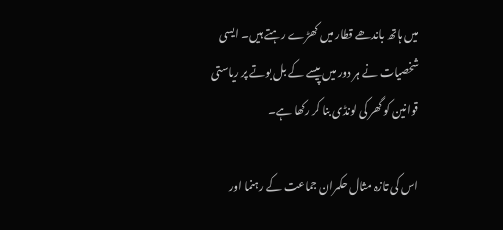میں ہاتھ باندھے قطار میں کھڑے رہتے ہیں۔ ایسی شخصیات نے ہر دور میں پیسے کے بل بوتے پر ریاستی قوانین کو گھر کی لونڈی بنا کر رکھا ہے۔

اس کی تازہ مثال حکمران جماعت کے رہنما اور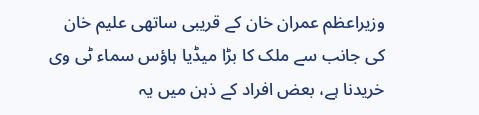وزیراعظم عمران خان کے قریبی ساتھی علیم خان کی جانب سے ملک کا بڑا میڈیا ہاؤس سماء ٹی وی خریدنا ہے، بعض افراد کے ذہن میں یہ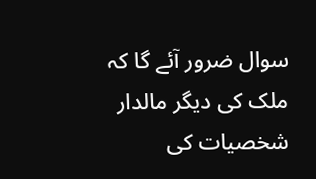سوال ضرور آئے گا کہ ملک کی دیگر مالدار شخصیات کی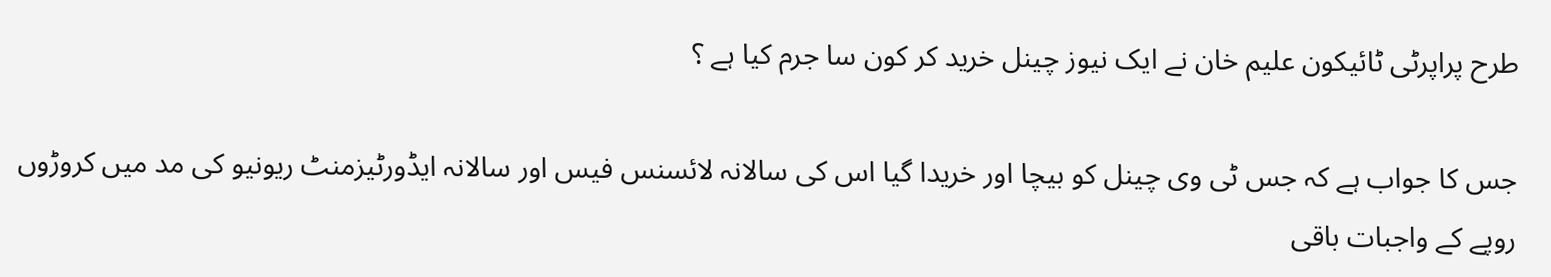طرح پراپرٹی ٹائیکون علیم خان نے ایک نیوز چینل خرید کر کون سا جرم کیا ہے ؟

جس کا جواب ہے کہ جس ٹی وی چینل کو بیچا اور خریدا گیا اس کی سالانہ لائسنس فیس اور سالانہ ایڈورٹیزمنٹ ریونیو کی مد میں کروڑوں روپے کے واجبات باقی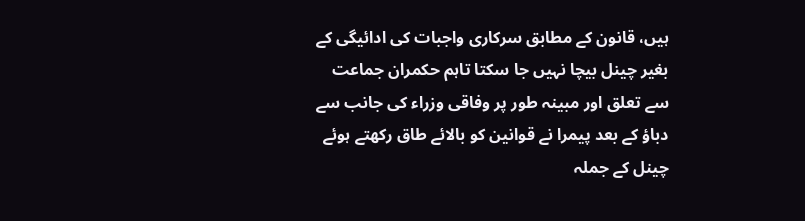ہیں، قانون کے مطابق سرکاری واجبات کی ادائیگی کے بغیر چینل بیچا نہیں جا سکتا تاہم حکمران جماعت سے تعلق اور مبینہ طور پر وفاقی وزراء کی جانب سے دباؤ کے بعد پیمرا نے قوانین کو بالائے طاق رکھتے ہوئے چینل کے جملہ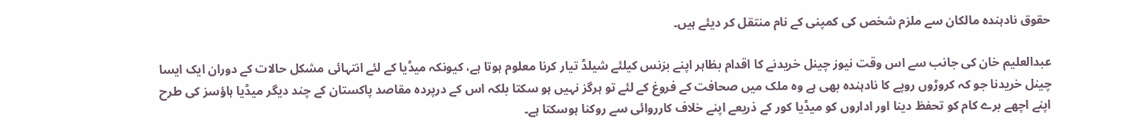حقوق نادہندہ مالکان سے ملزم شخص کی کمپنی کے نام منتقل کر دیئے ہیں۔

عبدالعلیم خان کی جانب سے اس وقت نیوز چینل خریدنے کا اقدام بظاہر اپنے بزنس کیلئے شیلڈ تیار کرنا معلوم ہوتا ہے، کیونکہ میڈیا کے لئے انتہائی مشکل حالات کے دوران ایک ایسا چینل خریدنا جو کہ کروڑوں روپے کا نادہندہ بھی ہے وہ ملک میں صحافت کے فروغ کے لئے تو ہرگز نہیں ہو سکتا بلکہ اس کے درپردہ مقاصد پاکستان کے چند دیگر میڈیا ہاؤسز کی طرح اپنے اچھے برے کام کو تحفظ دینا اور اداروں کو میڈیا کور کے ذریعے اپنے خلاف کارروائی سے روکنا ہوسکتا ہے۔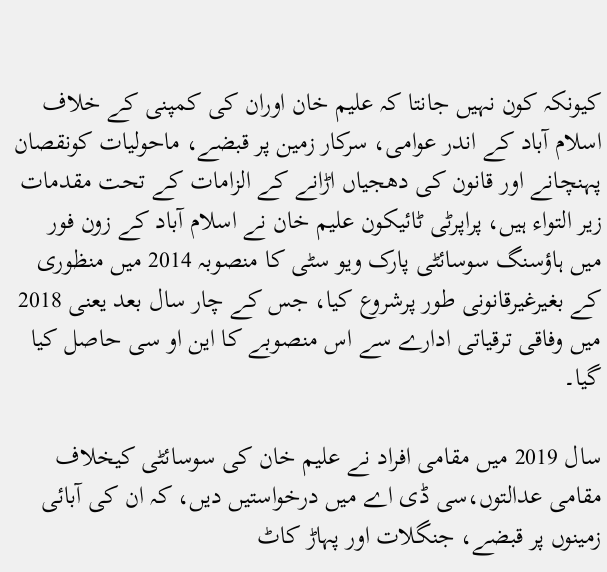کیونکہ کون نہیں جانتا کہ علیم خان اوران کی کمپنی کے خلاف اسلام آباد کے اندر عوامی، سرکار زمین پر قبضے، ماحولیات کونقصان پہنچانے اور قانون کی دھجیاں اڑانے کے الزامات کے تحت مقدمات زیر التواء ہیں، پراپرٹی ٹائیکون علیم خان نے اسلام آباد کے زون فور میں ہاؤسنگ سوسائٹی پارک ویو سٹی کا منصوبہ 2014 میں منظوری کے بغیرغیرقانونی طور پرشروع کیا، جس کے چار سال بعد یعنی 2018 میں وفاقی ترقیاتی ادارے سے اس منصوبے کا این او سی حاصل کیا گیا۔

سال 2019 میں مقامی افراد نے علیم خان کی سوسائٹی کیخلاف مقامی عدالتوں،سی ڈی اے میں درخواستیں دیں، کہ ان کی آبائی زمینوں پر قبضے، جنگلات اور پہاڑ کاٹ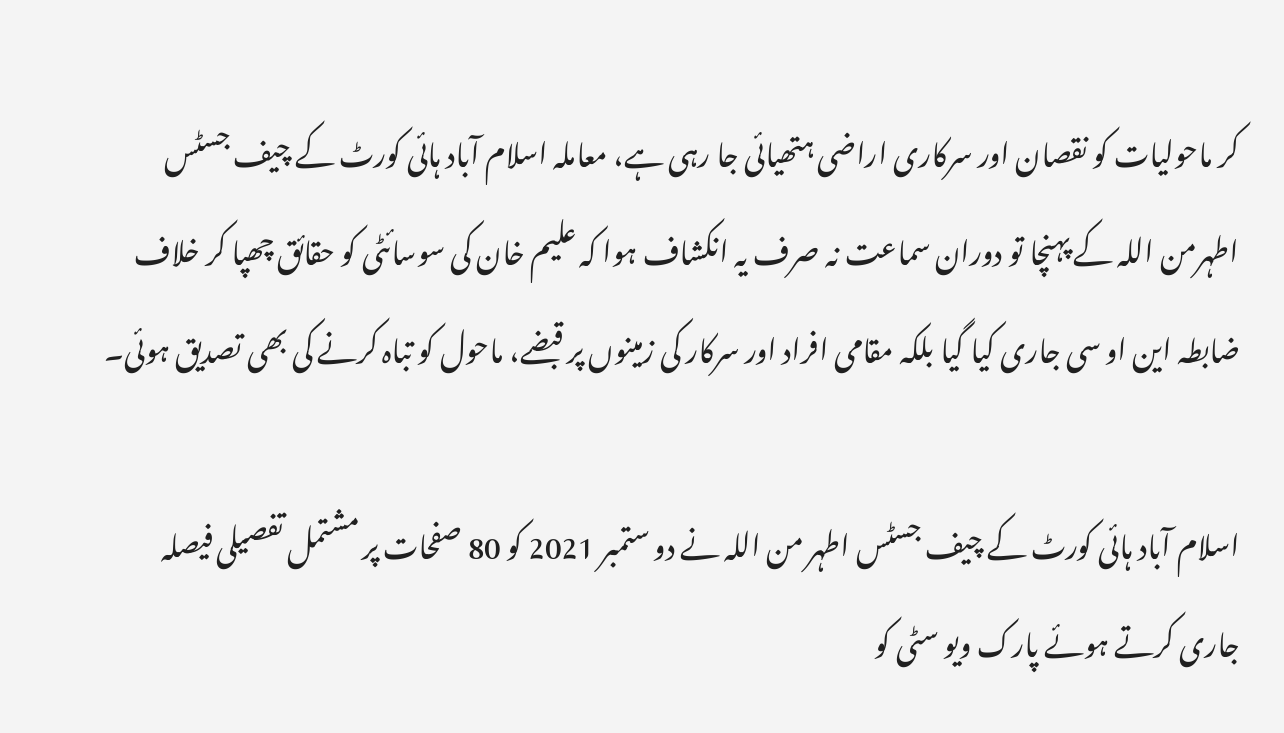کر ماحولیات کو نقصان اور سرکاری اراضی ہتھیائی جا رہی ہے، معاملہ اسلام آباد ہائی کورٹ کے چیف جسٹس اطہرمن اللہ کے پہنچا تو دوران سماعت نہ صرف یہ انکشاف ہوا کہ علیم خان کی سوسائٹی کو حقائق چھپا کر خلاف ضابطہ این او سی جاری کیا گیا بلکہ مقامی افراد اور سرکار کی زمینوں پر قبضے، ماحول کو تباہ کرنے کی بھی تصدیق ہوئی۔

اسلام آباد ہائی کورٹ کے چیف جسٹس اطہر من اللہ نے دو ستمبر 2021 کو 80 صفحات پر مشتمل تفصیلی فیصلہ جاری کرتے ہوئے پارک ویو سٹی کو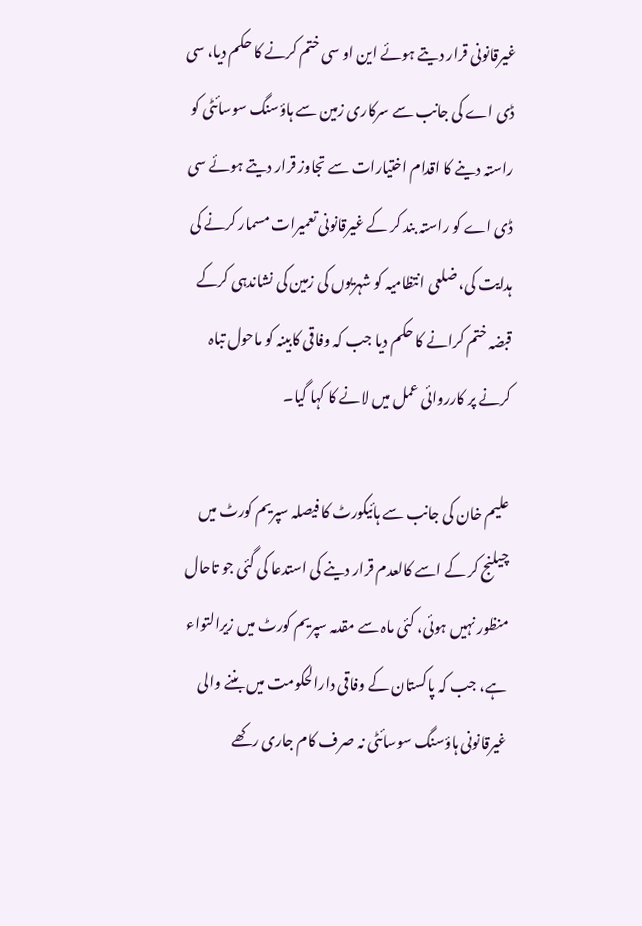غیرقانونی قرار دیتے ہوئے این او سی ختم کرنے کا حکم دیا، سی ڈی اے کی جانب سے سرکاری زمین سے ہاؤسنگ سوسائٹی کو راستہ دینے کا اقدام اختیارات سے تجاوز قرار دیتے ہوئے سی ڈی اے کو راستہ بند کر کے غیرقانونی تعمیرات مسمار کرنے کی ہدایت کی، ضلعی انتظامیہ کو شہریوں کی زمین کی نشاندہی کرکے قبضہ ختم کرانے کا حکم دیا جب کہ وفاقی کابینہ کو ماحول تباہ کرنے پر کارروائی عمل میں لانے کا کہا گیا۔

علیم خان کی جانب سے ہائیکورٹ کا فیصلہ سپریم کورٹ میں چیلنج کر کے اسے کالعدم قرار دینے کی استدعا کی گئی جو تاحال منظور نہیں ہوئی، کئی ماہ سے مقدمہ سپریم کورٹ میں زیرالتواء ہے، جب کہ پاکستان کے وفاقی دارالحکومت میں بننے والی غیرقانونی ہاؤسنگ سوسائٹی نہ صرف کام جاری رکھے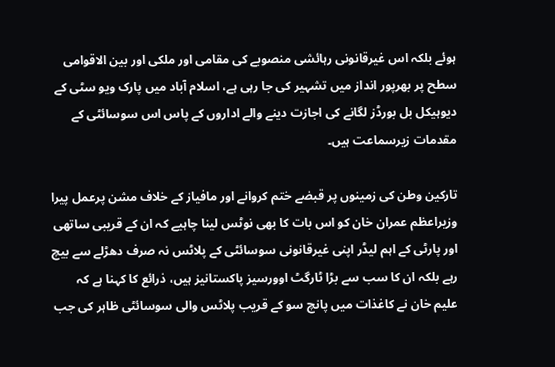ہوئے بلکہ اس غیرقانونی رہائشی منصوبے کی مقامی اور ملکی اور بین الاقوامی سطح پر بھرپور انداز میں تشہیر کی جا رہی ہے، اسلام آباد میں پارک ویو سٹی کے دیوہیکل بل بورڈز لگانے کی اجازت دینے والے اداروں کے پاس اس سوسائٹی کے مقدمات زیرسماعت ہیں۔

تارکین وطن کی زمینوں پر قبضے ختم کروانے اور مافیاز کے خلاف مشن پرعمل پیرا وزیراعظم عمران خان کو اس بات کا بھی نوٹس لینا چاہیے کہ ان کے قریبی ساتھی اور پارٹی کے اہم لیڈر اپنی غیرقانونی سوسائٹی کے پلاٹس نہ صرف دھڑلے سے بیچ رہے بلکہ ان کا سب سے بڑا ٹارگٹ اوورسیز پاکستانیز ہیں، ذرائع کا کہنا ہے کہ علیم خان نے کاغذات میں پانچ سو کے قریب پلاٹس والی سوسائٹی ظاہر کی جب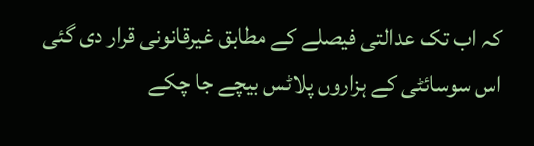کہ اب تک عدالتی فیصلے کے مطابق غیرقانونی قرار دی گئی اس سوسائٹی کے ہزاروں پلاٹس بیچے جا چکے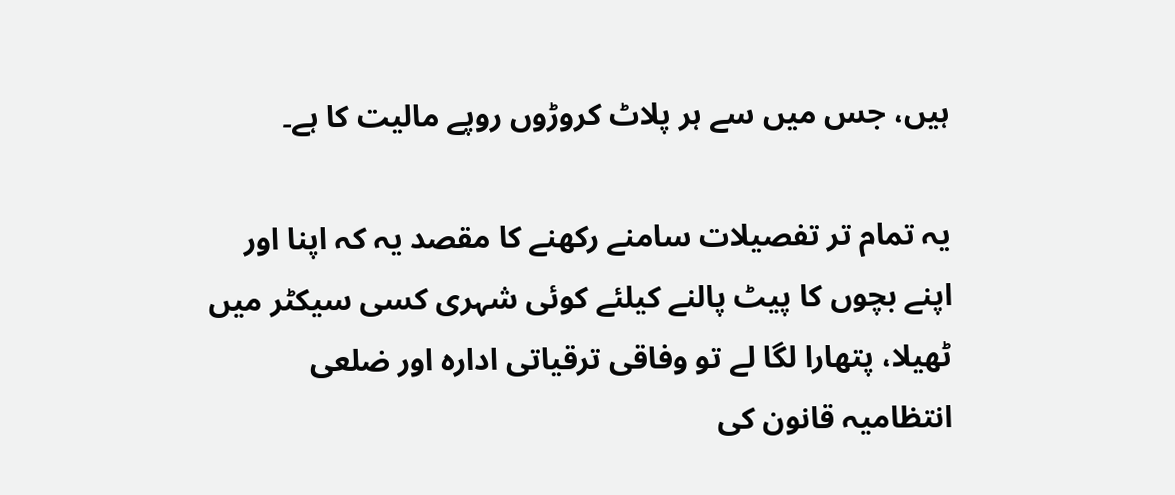ہیں، جس میں سے ہر پلاٹ کروڑوں روپے مالیت کا ہے۔

یہ تمام تر تفصیلات سامنے رکھنے کا مقصد یہ کہ اپنا اور اپنے بچوں کا پیٹ پالنے کیلئے کوئی شہری کسی سیکٹر میں ٹھیلا، پتھارا لگا لے تو وفاقی ترقیاتی ادارہ اور ضلعی انتظامیہ قانون کی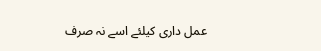عمل داری کیلئے اسے نہ صرف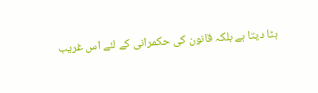ہٹا دیتا ہے بلکہ قانون کی حکمرانی کے لئے اس غریب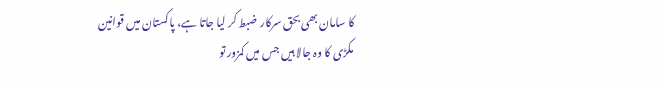کا سامان بھی بحق سرکار ضبط کر لیا جاتا ہے، پاکستان میں قوانین مکڑی کا وہ جالا ہیں جس میں کمزور تو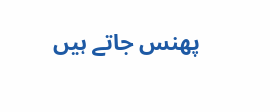پھنس جاتے ہیں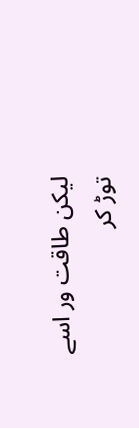لیکن طاقت ور اسے توڑ کر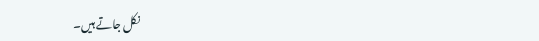نکل جاتے ہیں۔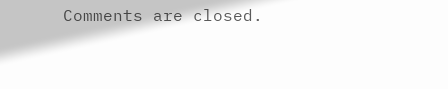Comments are closed.